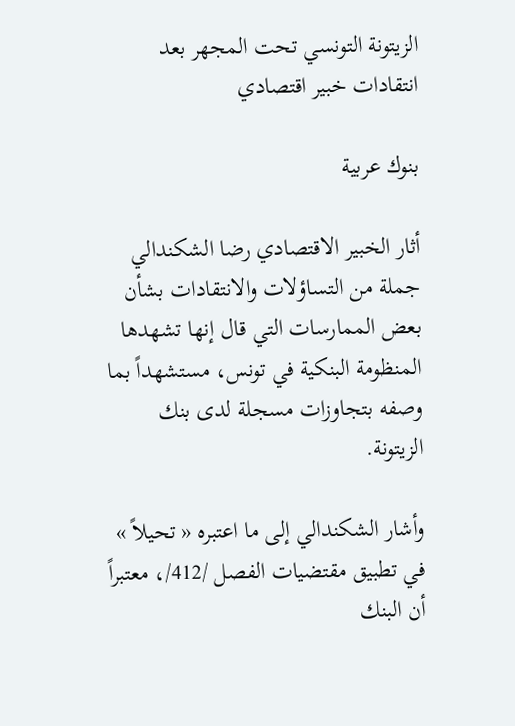الزيتونة التونسي تحت المجهر بعد انتقادات خبير اقتصادي

بنوك عربية

أثار الخبير الاقتصادي رضا الشكندالي جملة من التساؤلات والانتقادات بشأن بعض الممارسات التي قال إنها تشهدها المنظومة البنكية في تونس، مستشهداً بما وصفه بتجاوزات مسجلة لدى بنك الزيتونة.

وأشار الشكندالي إلى ما اعتبره « تحيلاً » في تطبيق مقتضيات الفصل /412/، معتبراً أن البنك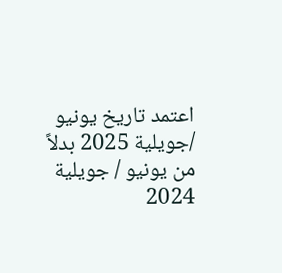اعتمد تاريخ يونيو /جويلية 2025 بدلاً من يونيو / جويلية 2024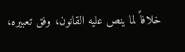خلافاً لما ينص عليه القانون، وفق تعبيره،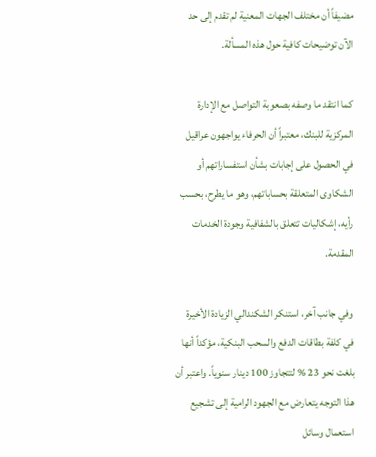مضيفاً أن مختلف الجهات المعنية لم تقدم إلى حد الآن توضيحات كافية حول هذه المسألة.

كما انتقد ما وصفه بصعوبة التواصل مع الإدارة المركزية للبنك، معتبراً أن الحرفاء يواجهون عراقيل في الحصول على إجابات بشأن استفساراتهم أو الشكاوى المتعلقة بحساباتهم، وهو ما يطرح، بحسب رأيه، إشكاليات تتعلق بالشفافية وجودة الخدمات المقدمة.

وفي جانب آخر، استنكر الشكندالي الزيادة الأخيرة في كلفة بطاقات الدفع والسحب البنكية، مؤكداً أنها بلغت نحو 23 % لتتجاوز 100 دينار سنوياً. واعتبر أن هذا التوجه يتعارض مع الجهود الرامية إلى تشجيع استعمال وسائل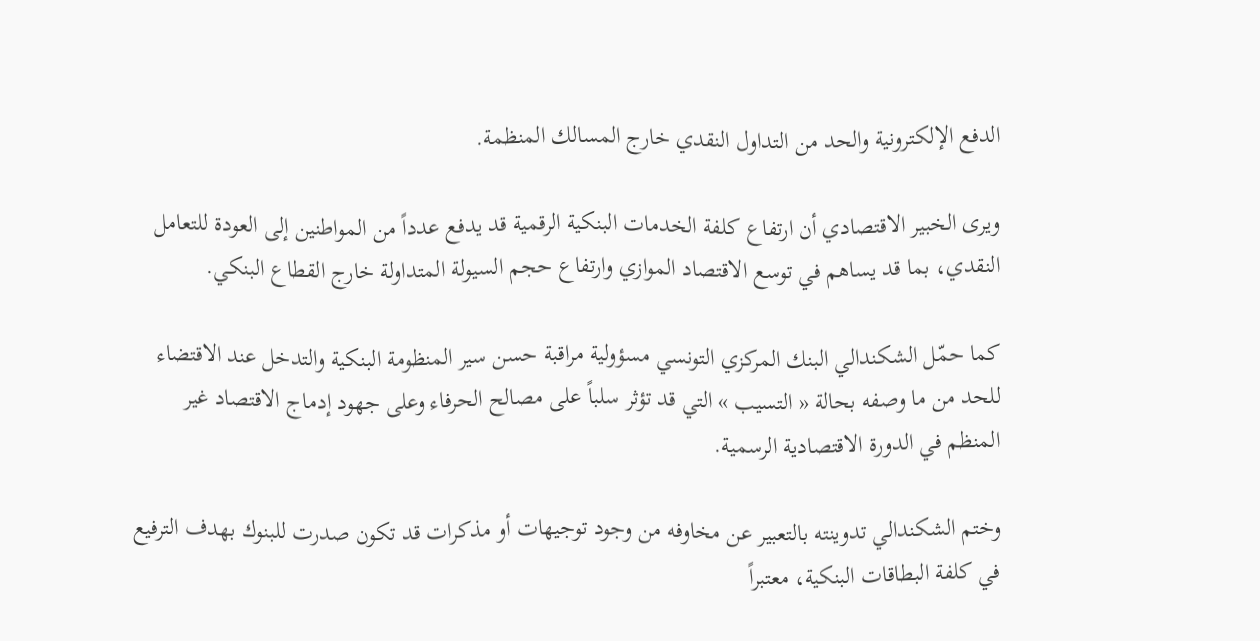الدفع الإلكترونية والحد من التداول النقدي خارج المسالك المنظمة.

ويرى الخبير الاقتصادي أن ارتفاع كلفة الخدمات البنكية الرقمية قد يدفع عدداً من المواطنين إلى العودة للتعامل النقدي، بما قد يساهم في توسع الاقتصاد الموازي وارتفاع حجم السيولة المتداولة خارج القطاع البنكي.

كما حمّل الشكندالي البنك المركزي التونسي مسؤولية مراقبة حسن سير المنظومة البنكية والتدخل عند الاقتضاء للحد من ما وصفه بحالة « التسيب » التي قد تؤثر سلباً على مصالح الحرفاء وعلى جهود إدماج الاقتصاد غير المنظم في الدورة الاقتصادية الرسمية.

وختم الشكندالي تدوينته بالتعبير عن مخاوفه من وجود توجيهات أو مذكرات قد تكون صدرت للبنوك بهدف الترفيع في كلفة البطاقات البنكية، معتبراً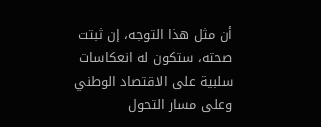أن مثل هذا التوجه، إن ثبتت صحته، ستكون له انعكاسات سلبية على الاقتصاد الوطني وعلى مسار التحول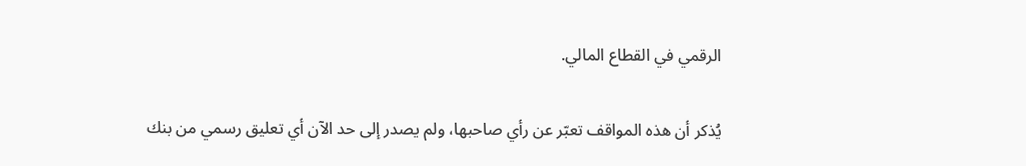الرقمي في القطاع المالي.

يُذكر أن هذه المواقف تعبّر عن رأي صاحبها، ولم يصدر إلى حد الآن أي تعليق رسمي من بنك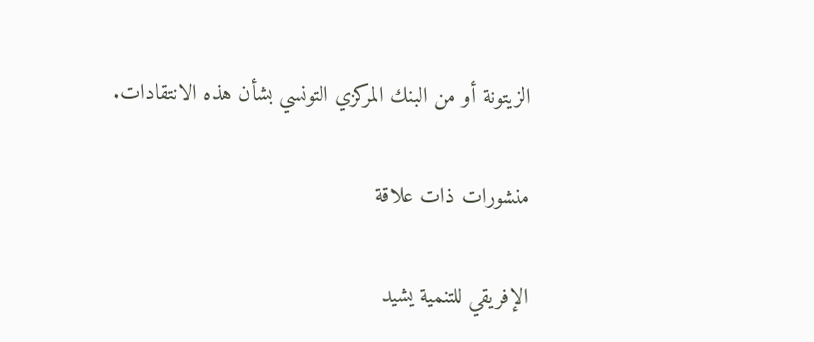الزيتونة أو من البنك المركزي التونسي بشأن هذه الانتقادات.

منشورات ذات علاقة

الإفريقي للتنمية يشيد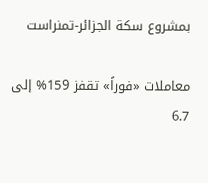بمشروع سكة الجزائر-تمنراست

معاملات «فوراً» تقفز 159% إلى 6.7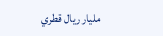مليار ريال قطري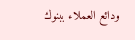ودائع العملاء ببنوك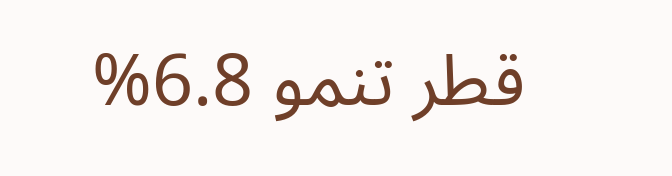قطر تنمو 6.8%